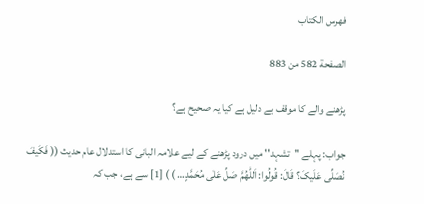فهرس الكتاب

الصفحة 582 من 883

پڑھنے والے کا موقف بے دلیل ہے کیا یہ صحیح ہے؟

جواب: پہلے ''تشہد'' میں درود پڑھنے کے لیے علامہ البانی کا استدلال عام حدیث (( فَکَیفَ نُصَلِّی عَلَیکَ؟ قَالَ: قُولُوا: اَللّٰھُمَّ صَلِّ عَلٰی مُحَمَّدٍ… ) ) [1] سے ہے، جب کہ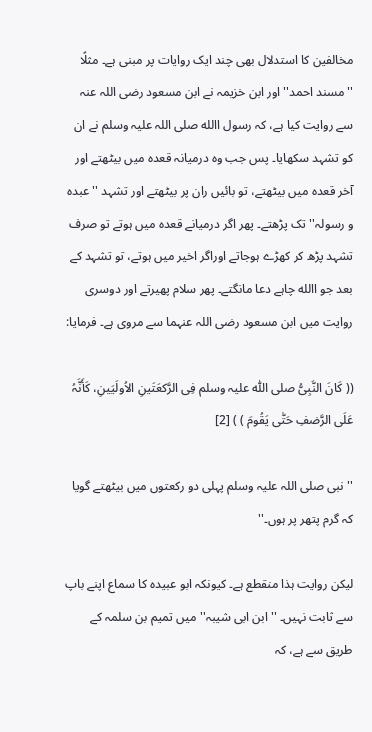مخالفین کا استدلال بھی چند ایک روایات پر مبنی ہے۔ مثلًا ''مسند احمد'' اور ابن خزیمہ نے ابن مسعود رضی اللہ عنہ سے روایت کیا ہے، کہ رسول االله صلی اللہ علیہ وسلم نے ان کو تشہد سکھایا۔ پس جب وہ درمیانہ قعدہ میں بیٹھتے اور آخر قعدہ میں بیٹھتے، تو بائیں ران پر بیٹھتے اور تشہد ''عبدہ و رسولہ'' تک پڑھتے۔ پھر اگر درمیانے قعدہ میں ہوتے تو صرف تشہد پڑھ کر کھڑے ہوجاتے اوراگر اخیر میں ہوتے، تو تشہد کے بعد جو االله چاہے دعا مانگتے۔ پھر سلام پھیرتے اور دوسری روایت میں ابن مسعود رضی اللہ عنہما سے مروی ہے۔ فرمایا:

(( کَانَ النَّبِیُّ صلی اللّٰہ علیہ وسلم فِی الرَّکعَتَینِ الاُولَیَینِ، کَأَنَّہُ عَلَی الرَّضفِ حَتّٰی یَقُومَ ) ) [2]

'' نبی صلی اللہ علیہ وسلم پہلی دو رکعتوں میں بیٹھتے گویا کہ گرم پتھر پر ہوں۔''

لیکن روایت ہذا منقطع ہے۔ کیونکہ ابو عبیدہ کا سماع اپنے باپ سے ثابت نہیں۔ ''ابن ابی شیبہ'' میں تمیم بن سلمہ کے طریق سے ہے، کہ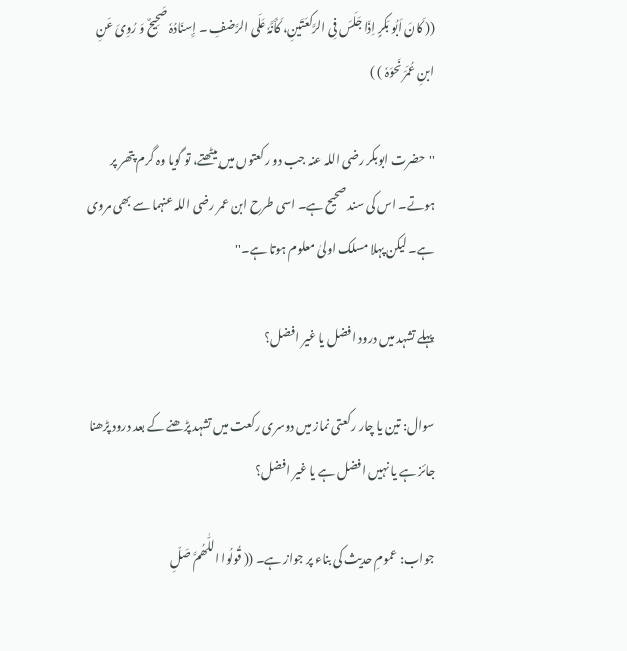(( کَانَ اَبُو بَکرٍ اِذَا جَلَسَ فِی الرَّکعَتَینِ، کَأَنَّہٗ عَلَی الرَّضفِ ۔ إِسنَادُہٗ صَحِیحٌ وَ رُوِیَ عَنِ ابنِ عُمَرَ نَحوَہٗ ) )

''حضرت ابوبکر رضی اللہ عنہ جب دو رکعتوں میں بیٹھتے، تو گویا وہ گرم پتھر پر ہوتے۔ اس کی سند صحیح ہے۔ اسی طرح ابن عمر رضی اللہ عنہما سے بھی مروی ہے۔ لیکن پہلا مسلک اولیٰ معلوم ہوتا ہے۔''

پہلے تشہد میں درود افضل یا غیر افضل؟

سوال: تین یا چار رکعتی نماز میں دوسری رکعت میں تشہد پڑھنے کے بعد درود پڑھنا جائز ہے یا نہیں افضل ہے یا غیر افضل؟

جواب: عمومِ حدیث کی بناء پر جواز ہے۔ (( قُولُوا اللّٰھُمَّ صَلِّ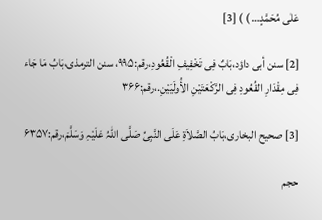عَلٰی مُحَمَّدٍ… ) ) [3]

[2] سنن أبی داؤد،بَابٌ فِی تَخْفِیفِ الْقُعُودِ،رقم:۹۹۵، سنن الترمذی،بَابُ مَا جَاء فِی مِقْدَارِ القُعُودِ فِی الرَّکْعَتَیْنِ الأُولَیَیْنِ.،رقم:۳۶۶

[3] صحیح البخاری،بَابُ الصَّلاَۃِ عَلَی النَّبِیِّ صَلَّی اللہُ عَلَیْہِ وَسَلَّمَ،رقم:۶۳۵۷

حجم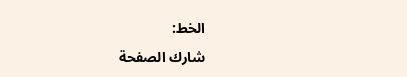الخط:
شارك الصفحة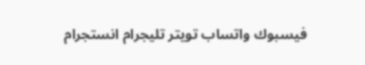فيسبوك واتساب تويتر تليجرام انستجرام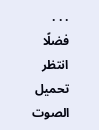. . .
فضلًا انتظر تحميل الصوت